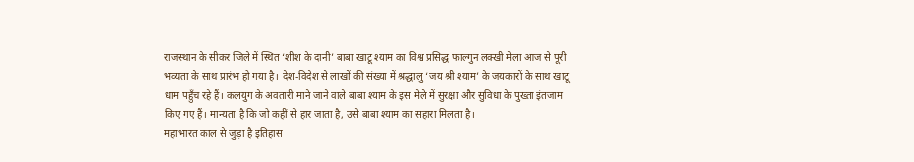राजस्थान के सीकर जिले में स्थित ‘शीश के दानी’ बाबा खाटू श्याम का विश्व प्रसिद्ध फाल्गुन लक्खी मेला आज से पूरी भव्यता के साथ प्रारंभ हो गया है। देश-विदेश से लाखों की संख्या में श्रद्धालु ‘जय श्री श्याम’ के जयकारों के साथ खाटू धाम पहुँच रहे हैं। कलयुग के अवतारी माने जाने वाले बाबा श्याम के इस मेले में सुरक्षा और सुविधा के पुख्ता इंतजाम किए गए हैं। मान्यता है कि जो कहीं से हार जाता है, उसे बाबा श्याम का सहारा मिलता है।
महाभारत काल से जुड़ा है इतिहास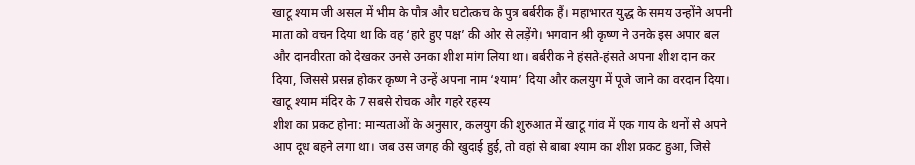खाटू श्याम जी असल में भीम के पौत्र और घटोत्कच के पुत्र बर्बरीक हैं। महाभारत युद्ध के समय उन्होंने अपनी माता को वचन दिया था कि वह ‘हारे हुए पक्ष’ की ओर से लड़ेंगे। भगवान श्री कृष्ण ने उनके इस अपार बल और दानवीरता को देखकर उनसे उनका शीश मांग लिया था। बर्बरीक ने हंसते-हंसते अपना शीश दान कर दिया, जिससे प्रसन्न होकर कृष्ण ने उन्हें अपना नाम ‘श्याम’ दिया और कलयुग में पूजे जाने का वरदान दिया।
खाटू श्याम मंदिर के 7 सबसे रोचक और गहरे रहस्य
शीश का प्रकट होना: मान्यताओं के अनुसार, कलयुग की शुरुआत में खाटू गांव में एक गाय के थनों से अपने आप दूध बहने लगा था। जब उस जगह की खुदाई हुई, तो वहां से बाबा श्याम का शीश प्रकट हुआ, जिसे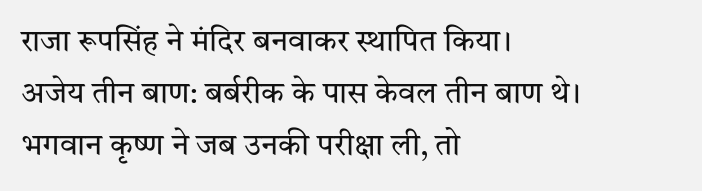राजा रूपसिंह ने मंदिर बनवाकर स्थापित किया।
अजेय तीन बाण: बर्बरीक के पास केवल तीन बाण थे। भगवान कृष्ण ने जब उनकी परीक्षा ली, तो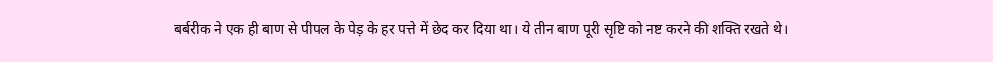बर्बरीक ने एक ही बाण से पीपल के पेड़ के हर पत्ते में छेद कर दिया था। ये तीन बाण पूरी सृष्टि को नष्ट करने की शक्ति रखते थे।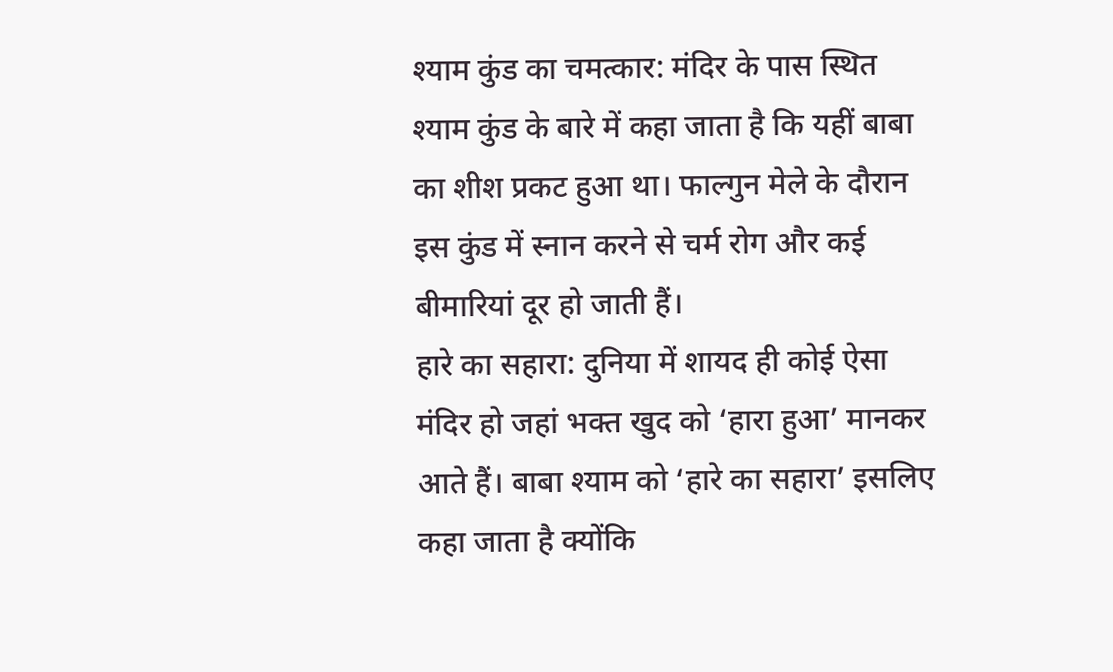श्याम कुंड का चमत्कार: मंदिर के पास स्थित श्याम कुंड के बारे में कहा जाता है कि यहीं बाबा का शीश प्रकट हुआ था। फाल्गुन मेले के दौरान इस कुंड में स्नान करने से चर्म रोग और कई बीमारियां दूर हो जाती हैं।
हारे का सहारा: दुनिया में शायद ही कोई ऐसा मंदिर हो जहां भक्त खुद को ‘हारा हुआ’ मानकर आते हैं। बाबा श्याम को ‘हारे का सहारा’ इसलिए कहा जाता है क्योंकि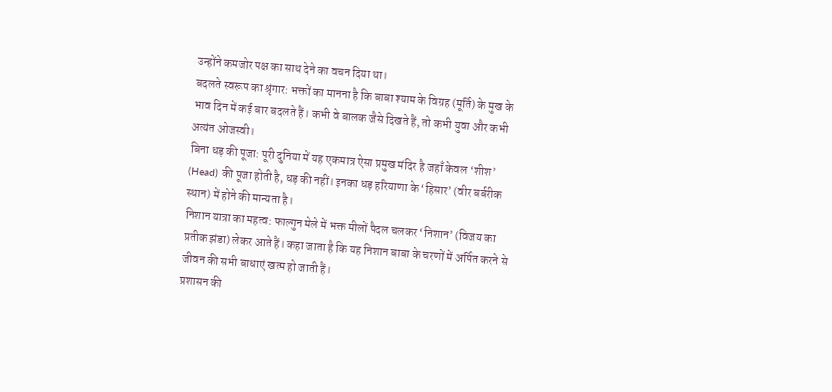उन्होंने कमजोर पक्ष का साथ देने का वचन दिया था।
बदलते स्वरूप का श्रृंगार: भक्तों का मानना है कि बाबा श्याम के विग्रह (मूर्ति) के मुख के भाव दिन में कई बार बदलते हैं। कभी वे बालक जैसे दिखते हैं, तो कभी युवा और कभी अत्यंत ओजस्वी।
बिना धड़ की पूजा: पूरी दुनिया में यह एकमात्र ऐसा प्रमुख मंदिर है जहाँ केवल ‘शीश’ (Head) की पूजा होती है, धड़ की नहीं। इनका धड़ हरियाणा के ‘हिसार’ (वीर बर्बरीक स्थान) में होने की मान्यता है।
निशान यात्रा का महत्व: फाल्गुन मेले में भक्त मीलों पैदल चलकर ‘निशान’ (विजय का प्रतीक झंडा) लेकर आते हैं। कहा जाता है कि यह निशान बाबा के चरणों में अर्पित करने से जीवन की सभी बाधाएं खत्म हो जाती हैं।
प्रशासन की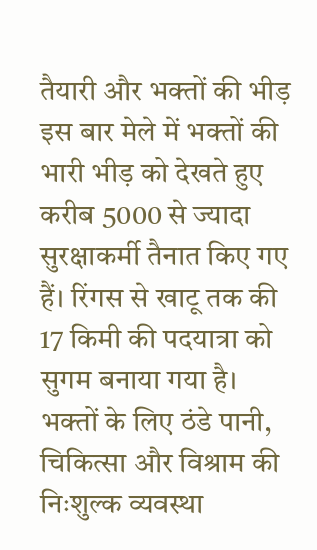तैयारी और भक्तों की भीड़
इस बार मेले में भक्तों की भारी भीड़ को देखते हुए करीब 5000 से ज्यादा सुरक्षाकर्मी तैनात किए गए हैं। रिंगस से खाटू तक की 17 किमी की पदयात्रा को सुगम बनाया गया है। भक्तों के लिए ठंडे पानी, चिकित्सा और विश्राम की निःशुल्क व्यवस्था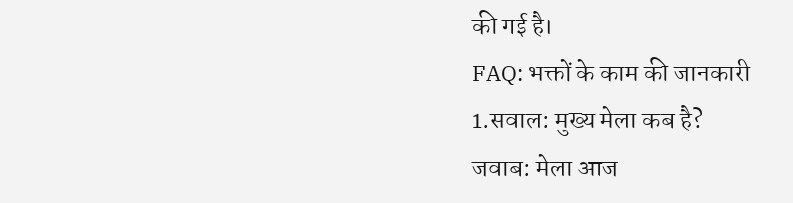की गई है।
FAQ: भक्तों के काम की जानकारी
1.सवाल: मुख्य मेला कब है?
जवाब: मेला आज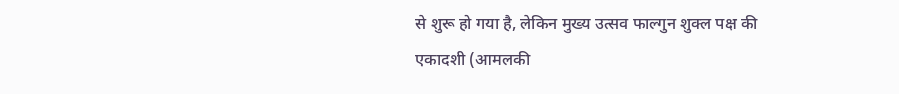से शुरू हो गया है, लेकिन मुख्य उत्सव फाल्गुन शुक्ल पक्ष की एकादशी (आमलकी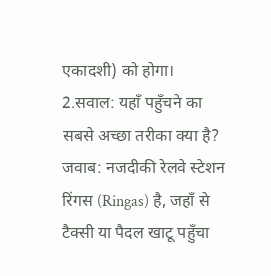एकादशी) को होगा।
2.सवाल: यहाँ पहुँचने का सबसे अच्छा तरीका क्या है?
जवाब: नजदीकी रेलवे स्टेशन रिंगस (Ringas) है, जहाँ से टैक्सी या पैदल खाटू पहुँचा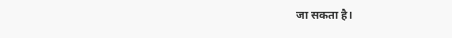जा सकता है।